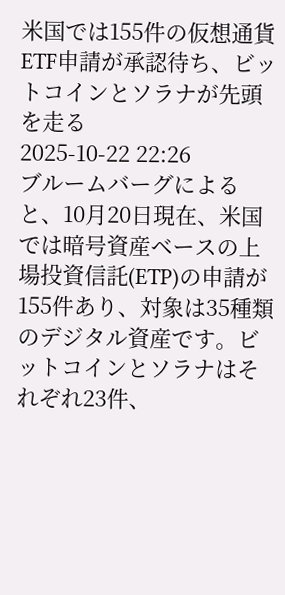米国では155件の仮想通貨ETF申請が承認待ち、ビットコインとソラナが先頭を走る
2025-10-22 22:26
ブルームバーグによると、10月20日現在、米国では暗号資産ベースの上場投資信託(ETP)の申請が155件あり、対象は35種類のデジタル資産です。ビットコインとソラナはそれぞれ23件、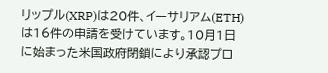リップル(XRP)は20件、イーサリアム(ETH)は16件の申請を受けています。10月1日に始まった米国政府閉鎖により承認プロ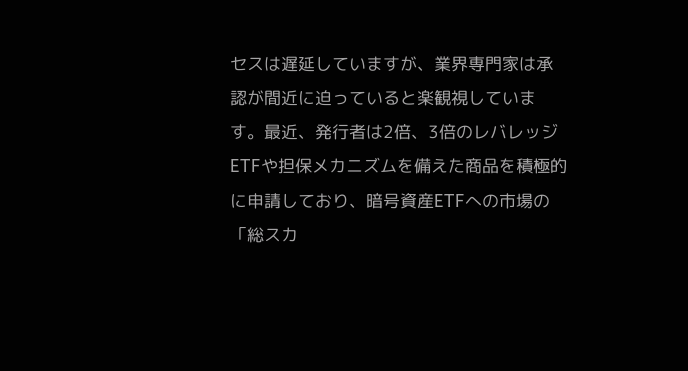セスは遅延していますが、業界専門家は承認が間近に迫っていると楽観視しています。最近、発行者は2倍、3倍のレバレッジETFや担保メカニズムを備えた商品を積極的に申請しており、暗号資産ETFへの市場の「総スカ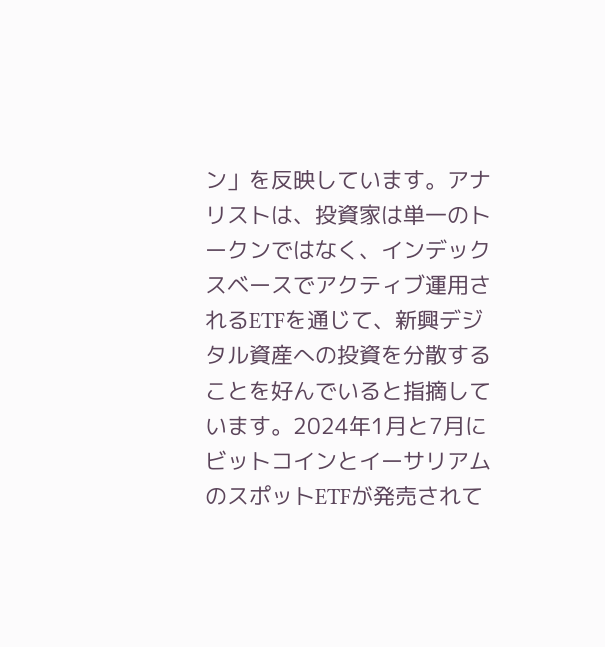ン」を反映しています。アナリストは、投資家は単一のトークンではなく、インデックスベースでアクティブ運用されるETFを通じて、新興デジタル資産への投資を分散することを好んでいると指摘しています。2024年1月と7月にビットコインとイーサリアムのスポットETFが発売されて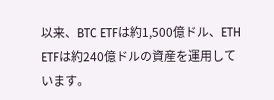以来、BTC ETFは約1,500億ドル、ETH ETFは約240億ドルの資産を運用しています。